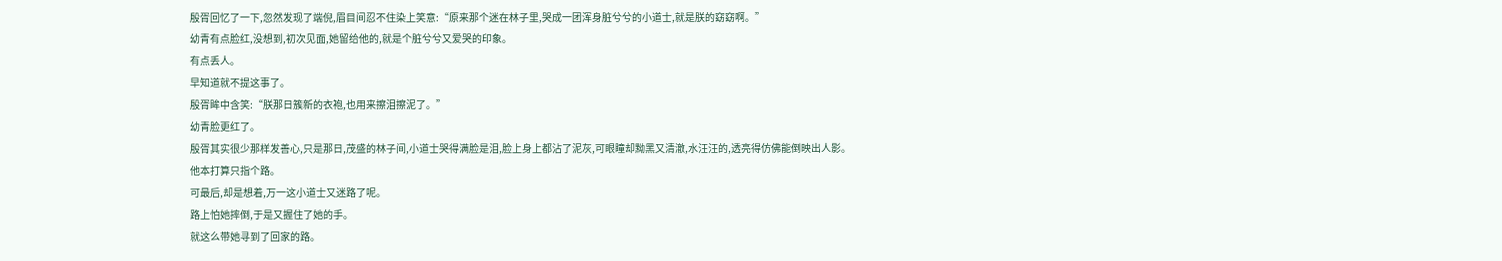殷胥回忆了一下,忽然发现了端倪,眉目间忍不住染上笑意:“原来那个迷在林子里,哭成一团浑身脏兮兮的小道士,就是朕的窈窈啊。”
幼青有点脸红,没想到,初次见面,她留给他的,就是个脏兮兮又爱哭的印象。
有点丢人。
早知道就不提这事了。
殷胥眸中含笑:“朕那日簇新的衣袍,也用来擦泪擦泥了。”
幼青脸更红了。
殷胥其实很少那样发善心,只是那日,茂盛的林子间,小道士哭得满脸是泪,脸上身上都沾了泥灰,可眼瞳却黝黑又清澈,水汪汪的,透亮得仿佛能倒映出人影。
他本打算只指个路。
可最后,却是想着,万一这小道士又迷路了呢。
路上怕她摔倒,于是又握住了她的手。
就这么带她寻到了回家的路。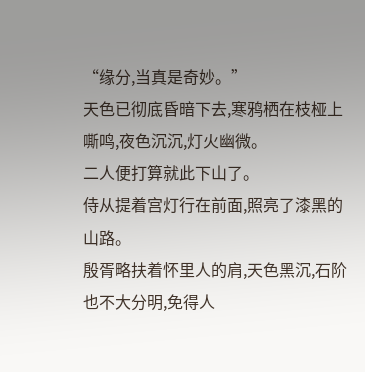“缘分,当真是奇妙。”
天色已彻底昏暗下去,寒鸦栖在枝桠上嘶鸣,夜色沉沉,灯火幽微。
二人便打算就此下山了。
侍从提着宫灯行在前面,照亮了漆黑的山路。
殷胥略扶着怀里人的肩,天色黑沉,石阶也不大分明,免得人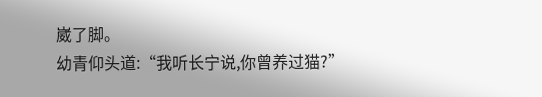崴了脚。
幼青仰头道:“我听长宁说,你曾养过猫?”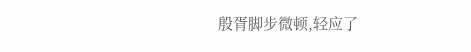殷胥脚步微顿,轻应了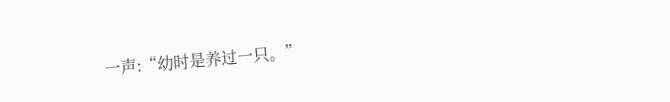一声:“幼时是养过一只。”